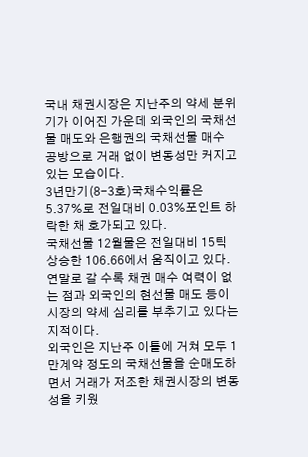국내 채권시장은 지난주의 약세 분위기가 이어진 가운데 외국인의 국채선물 매도와 은행권의 국채선물 매수 공방으로 거래 없이 변동성만 커지고 있는 모습이다.
3년만기(8-3호)국채수익률은 5.37%로 전일대비 0.03%포인트 하락한 채 호가되고 있다.
국채선물 12월물은 전일대비 15틱 상승한 106.66에서 움직이고 있다.
연말로 갈 수록 채권 매수 여력이 없는 점과 외국인의 현선물 매도 등이 시장의 약세 심리를 부추기고 있다는 지적이다.
외국인은 지난주 이틀에 거쳐 모두 1만계약 정도의 국채선물을 순매도하면서 거래가 저조한 채권시장의 변동성을 키웠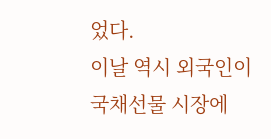었다.
이날 역시 외국인이 국채선물 시장에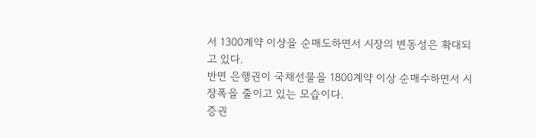서 1300계약 이상을 순매도하면서 시장의 변동성은 확대되고 있다.
반면 은행권이 국채선물을 1800계약 이상 순매수하면서 시장폭을 줄이고 있는 모습이다.
증권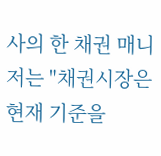사의 한 채권 매니저는 "채권시장은 현재 기준을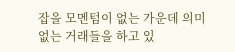잡을 모멘텀이 없는 가운데 의미 없는 거래들을 하고 있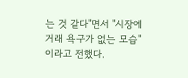는 것 같다"면서 "시장에 거래 욕구가 없는 모습"이라고 전했다.